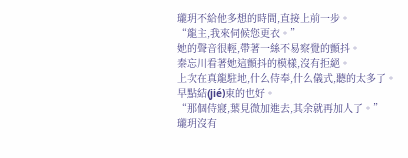瓏玥不給他多想的時間,直接上前一步。
“龍主,我來伺候您更衣。”
她的聲音很輕,帶著一絲不易察覺的顫抖。
秦忘川看著她這顫抖的模樣,沒有拒絕。
上次在真龍駐地,什么侍奉,什么儀式,聽的太多了。
早點結(jié)束的也好。
“那個侍寢,葉見微加進去,其余就再加人了。”
瓏玥沒有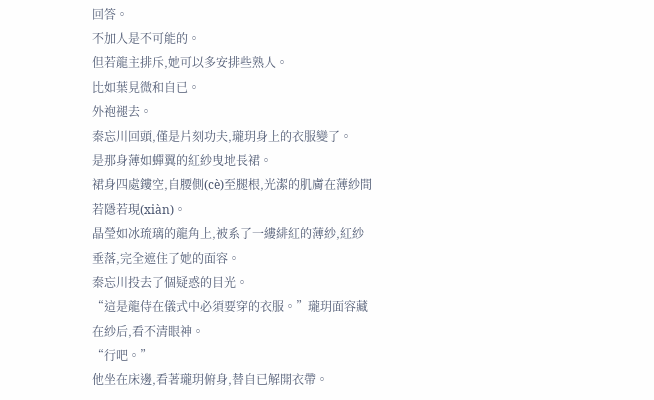回答。
不加人是不可能的。
但若龍主排斥,她可以多安排些熟人。
比如葉見微和自已。
外袍褪去。
秦忘川回頭,僅是片刻功夫,瓏玥身上的衣服變了。
是那身薄如蟬翼的紅紗曳地長裙。
裙身四處鏤空,自腰側(cè)至腿根,光潔的肌膚在薄紗間若隱若現(xiàn)。
晶瑩如冰琉璃的龍角上,被系了一縷緋紅的薄紗,紅紗垂落,完全遮住了她的面容。
秦忘川投去了個疑惑的目光。
“這是龍侍在儀式中必須要穿的衣服。”瓏玥面容藏在紗后,看不清眼神。
“行吧。”
他坐在床邊,看著瓏玥俯身,替自已解開衣帶。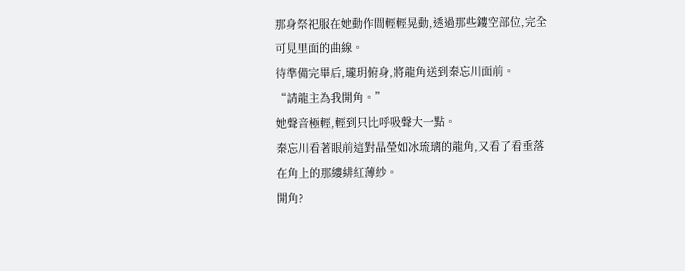那身祭祀服在她動作間輕輕晃動,透過那些鏤空部位,完全可見里面的曲線。
待準備完畢后,瓏玥俯身,將龍角送到秦忘川面前。
“請龍主為我開角。”
她聲音極輕,輕到只比呼吸聲大一點。
秦忘川看著眼前這對晶瑩如冰琉璃的龍角,又看了看垂落在角上的那縷緋紅薄紗。
開角?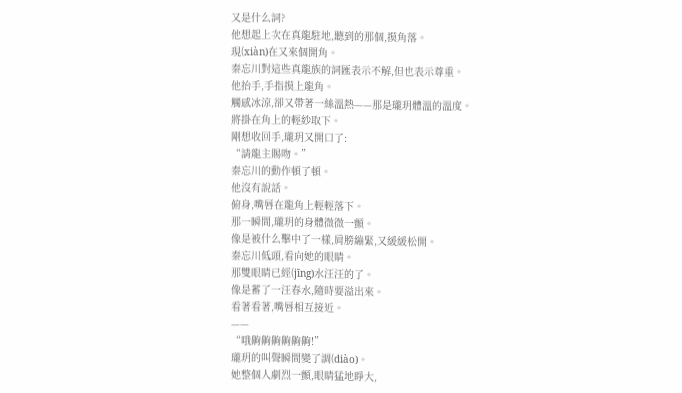又是什么詞?
他想起上次在真龍駐地,聽到的那個,摸角落。
現(xiàn)在又來個開角。
秦忘川對這些真龍族的詞匯表示不解,但也表示尊重。
他抬手,手指摸上龍角。
觸感冰涼,卻又帶著一絲溫熱——那是瓏玥體溫的溫度。
將掛在角上的輕紗取下。
剛想收回手,瓏玥又開口了:
“請龍主賜吻。”
秦忘川的動作頓了頓。
他沒有說話。
俯身,嘴唇在龍角上輕輕落下。
那一瞬間,瓏玥的身體微微一顫。
像是被什么擊中了一樣,肩膀繃緊,又緩緩松開。
秦忘川低頭,看向她的眼睛。
那雙眼睛已經(jīng)水汪汪的了。
像是蓄了一汪春水,隨時要溢出來。
看著看著,嘴唇相互接近。
——
“哦齁齁齁齁齁齁!”
瓏玥的叫聲瞬間變了調(diào)。
她整個人劇烈一顫,眼睛猛地睜大,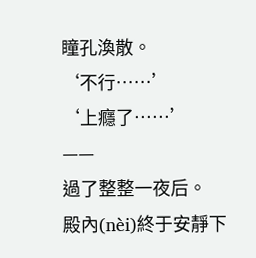瞳孔渙散。
‘不行……’
‘上癮了……’
——
過了整整一夜后。
殿內(nèi)終于安靜下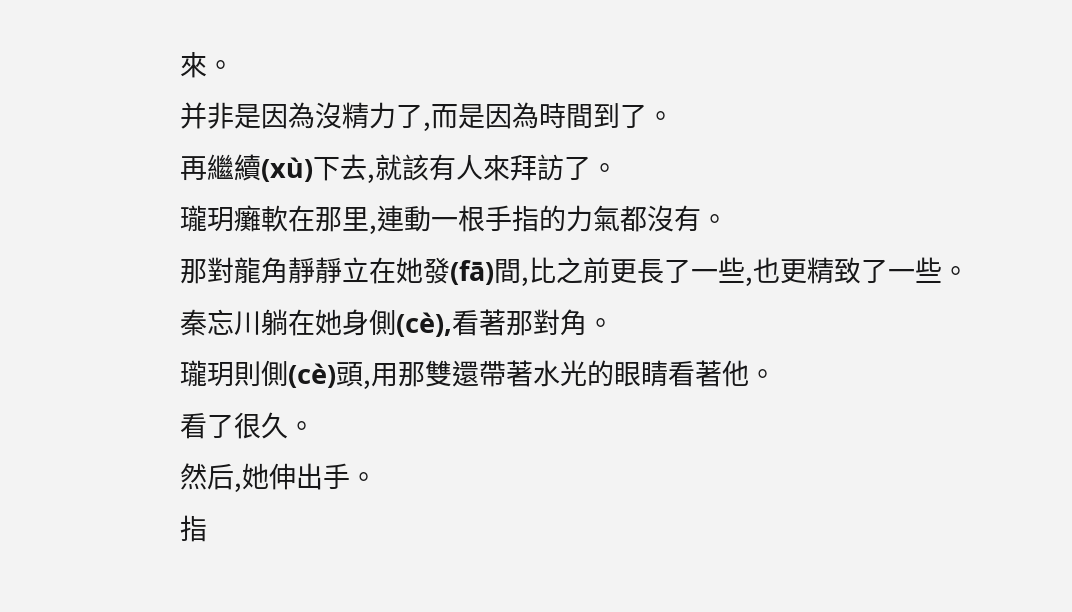來。
并非是因為沒精力了,而是因為時間到了。
再繼續(xù)下去,就該有人來拜訪了。
瓏玥癱軟在那里,連動一根手指的力氣都沒有。
那對龍角靜靜立在她發(fā)間,比之前更長了一些,也更精致了一些。
秦忘川躺在她身側(cè),看著那對角。
瓏玥則側(cè)頭,用那雙還帶著水光的眼睛看著他。
看了很久。
然后,她伸出手。
指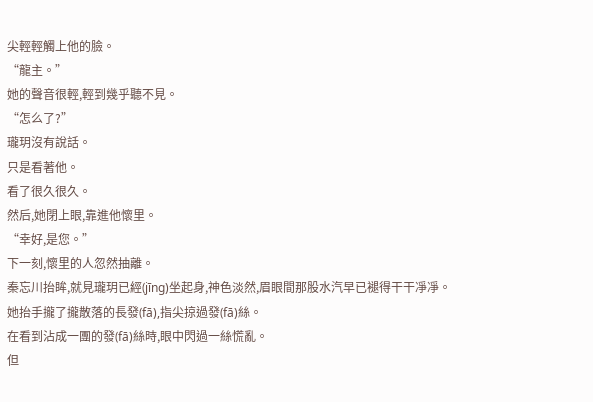尖輕輕觸上他的臉。
“龍主。”
她的聲音很輕,輕到幾乎聽不見。
“怎么了?”
瓏玥沒有說話。
只是看著他。
看了很久很久。
然后,她閉上眼,靠進他懷里。
“幸好,是您。”
下一刻,懷里的人忽然抽離。
秦忘川抬眸,就見瓏玥已經(jīng)坐起身,神色淡然,眉眼間那股水汽早已褪得干干凈凈。
她抬手攏了攏散落的長發(fā),指尖掠過發(fā)絲。
在看到沾成一團的發(fā)絲時,眼中閃過一絲慌亂。
但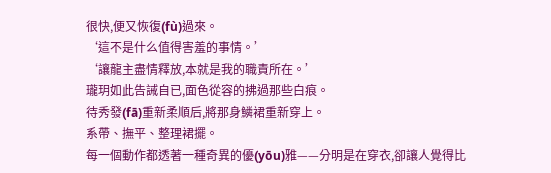很快,便又恢復(fù)過來。
‘這不是什么值得害羞的事情。’
‘讓龍主盡情釋放,本就是我的職責所在。’
瓏玥如此告誡自已,面色從容的拂過那些白痕。
待秀發(fā)重新柔順后,將那身鱗裙重新穿上。
系帶、撫平、整理裙擺。
每一個動作都透著一種奇異的優(yōu)雅——分明是在穿衣,卻讓人覺得比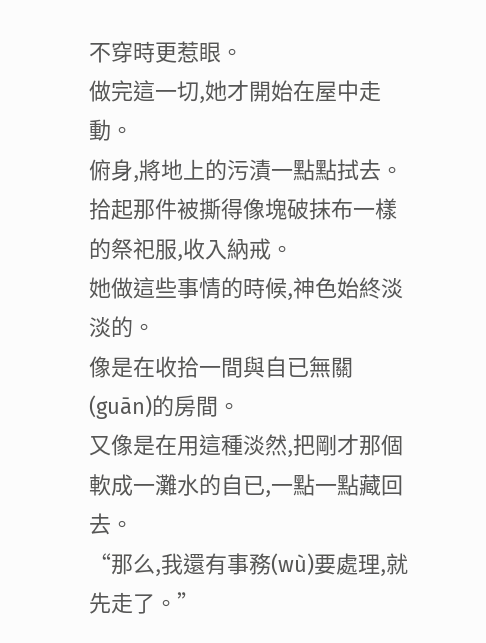不穿時更惹眼。
做完這一切,她才開始在屋中走動。
俯身,將地上的污漬一點點拭去。
拾起那件被撕得像塊破抹布一樣的祭祀服,收入納戒。
她做這些事情的時候,神色始終淡淡的。
像是在收拾一間與自已無關(guān)的房間。
又像是在用這種淡然,把剛才那個軟成一灘水的自已,一點一點藏回去。
“那么,我還有事務(wù)要處理,就先走了。”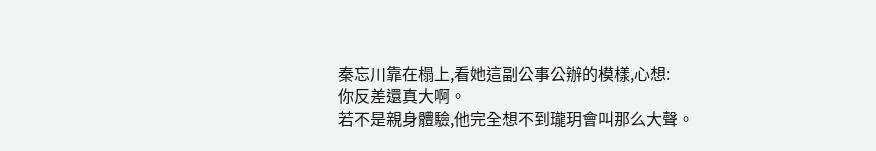秦忘川靠在榻上,看她這副公事公辦的模樣,心想:
你反差還真大啊。
若不是親身體驗,他完全想不到瓏玥會叫那么大聲。